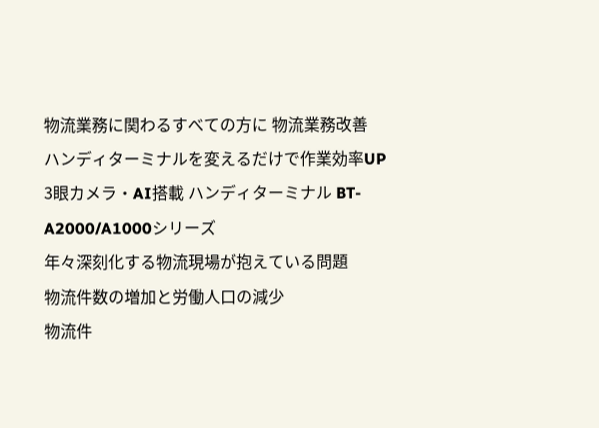物流業務に関わるすべての方に 物流業務改善
ハンディターミナルを変えるだけで作業効率UP
3眼カメラ・AI搭載 ハンディターミナル BT-A2000/A1000シリーズ
年々深刻化する物流現場が抱えている問題
物流件数の増加と労働人口の減少
物流件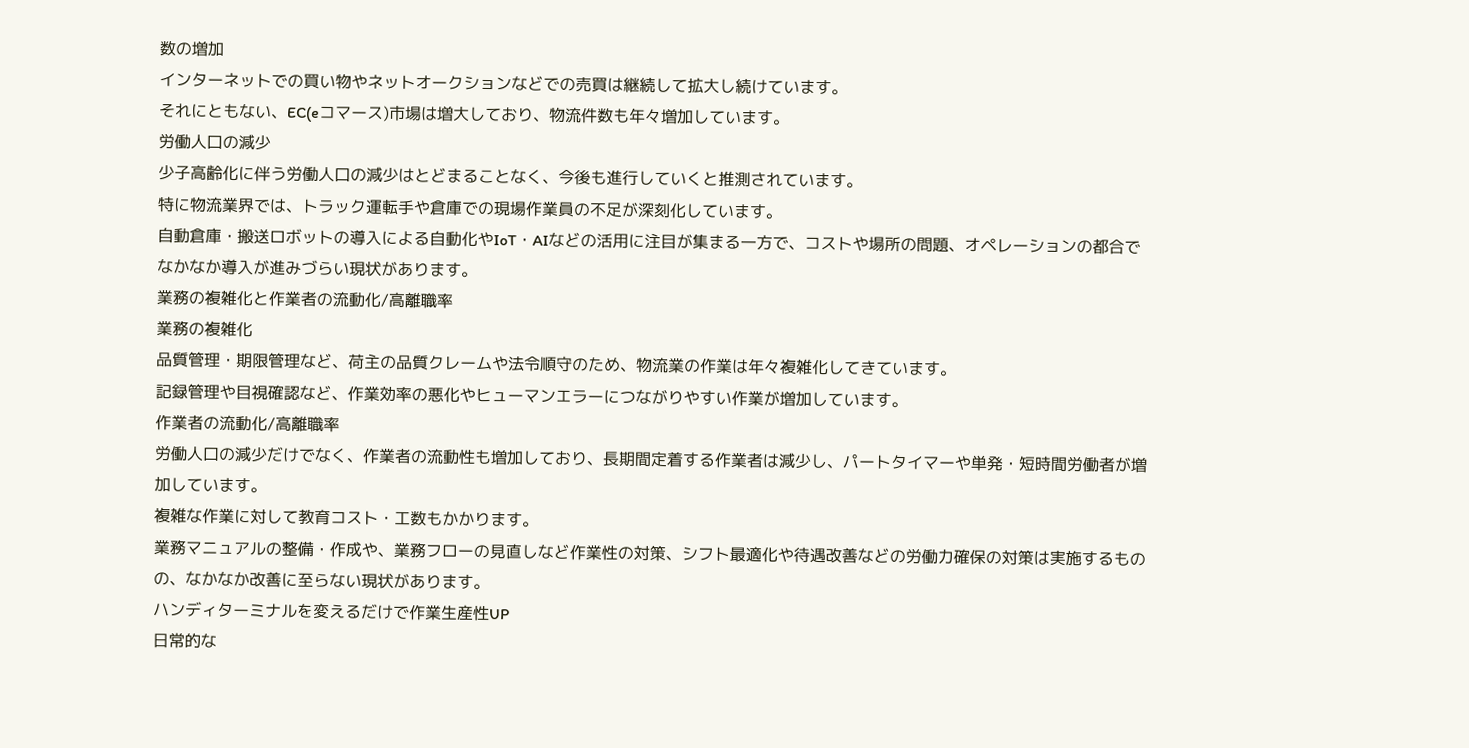数の増加
インターネットでの買い物やネットオークションなどでの売買は継続して拡大し続けています。
それにともない、EC(eコマース)市場は増大しており、物流件数も年々増加しています。
労働人口の減少
少子高齢化に伴う労働人口の減少はとどまることなく、今後も進行していくと推測されています。
特に物流業界では、トラック運転手や倉庫での現場作業員の不足が深刻化しています。
自動倉庫・搬送ロボットの導入による自動化やIoT・AIなどの活用に注目が集まる一方で、コストや場所の問題、オペレーションの都合でなかなか導入が進みづらい現状があります。
業務の複雑化と作業者の流動化/高離職率
業務の複雑化
品質管理・期限管理など、荷主の品質クレームや法令順守のため、物流業の作業は年々複雑化してきています。
記録管理や目視確認など、作業効率の悪化やヒューマンエラーにつながりやすい作業が増加しています。
作業者の流動化/高離職率
労働人口の減少だけでなく、作業者の流動性も増加しており、長期間定着する作業者は減少し、パートタイマーや単発・短時間労働者が増加しています。
複雑な作業に対して教育コスト・工数もかかります。
業務マニュアルの整備・作成や、業務フローの見直しなど作業性の対策、シフト最適化や待遇改善などの労働力確保の対策は実施するものの、なかなか改善に至らない現状があります。
ハンディターミナルを変えるだけで作業生産性UP
日常的な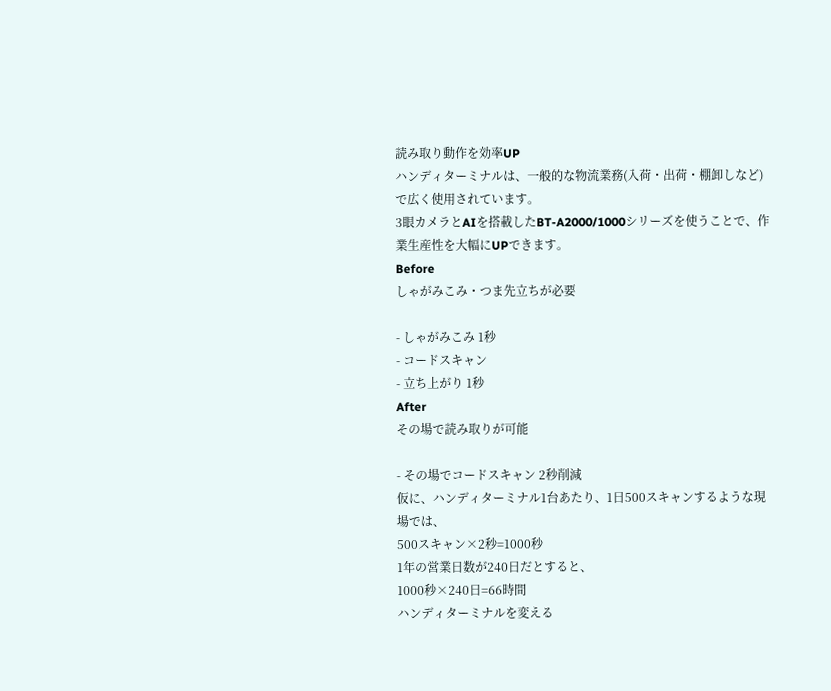読み取り動作を効率UP
ハンディターミナルは、一般的な物流業務(入荷・出荷・棚卸しなど)で広く使用されています。
3眼カメラとAIを搭載したBT-A2000/1000シリーズを使うことで、作業生産性を大幅にUPできます。
Before
しゃがみこみ・つま先立ちが必要

- しゃがみこみ 1秒
- コードスキャン
- 立ち上がり 1秒
After
その場で読み取りが可能

- その場でコードスキャン 2秒削減
仮に、ハンディターミナル1台あたり、1日500スキャンするような現場では、
500スキャン×2秒=1000秒
1年の営業日数が240日だとすると、
1000秒×240日=66時間
ハンディターミナルを変える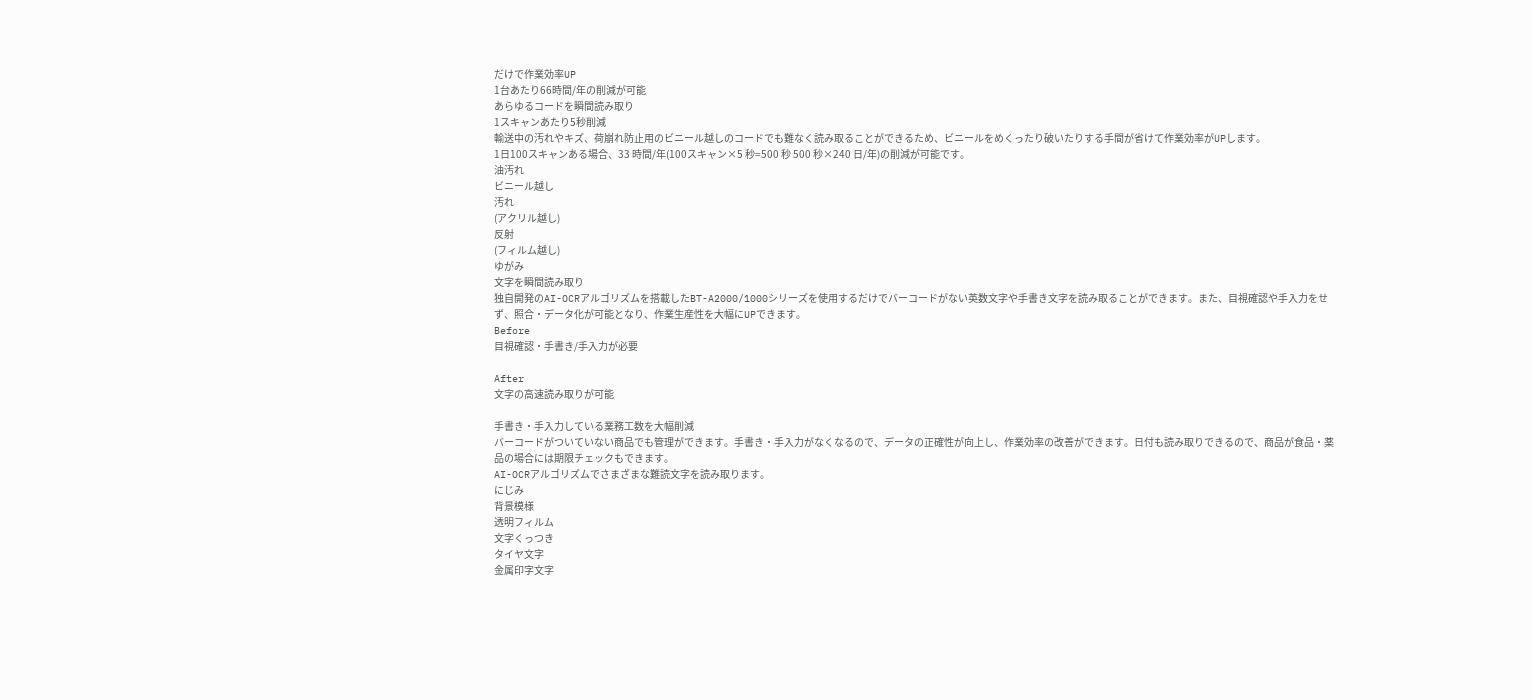だけで作業効率UP
1台あたり66時間/年の削減が可能
あらゆるコードを瞬間読み取り
1スキャンあたり5秒削減
輸送中の汚れやキズ、荷崩れ防止用のビニール越しのコードでも難なく読み取ることができるため、ビニールをめくったり破いたりする手間が省けて作業効率がUPします。
1日100スキャンある場合、33 時間/年(100スキャン×5 秒=500 秒 500 秒×240 日/年)の削減が可能です。
油汚れ
ビニール越し
汚れ
(アクリル越し)
反射
(フィルム越し)
ゆがみ
文字を瞬間読み取り
独自開発のAI-OCRアルゴリズムを搭載したBT-A2000/1000シリーズを使用するだけでバーコードがない英数文字や手書き文字を読み取ることができます。また、目視確認や手入力をせず、照合・データ化が可能となり、作業生産性を大幅にUPできます。
Before
目視確認・手書き/手入力が必要

After
文字の高速読み取りが可能

手書き・手入力している業務工数を大幅削減
バーコードがついていない商品でも管理ができます。手書き・手入力がなくなるので、データの正確性が向上し、作業効率の改善ができます。日付も読み取りできるので、商品が食品・薬品の場合には期限チェックもできます。
AI-OCRアルゴリズムでさまざまな難読文字を読み取ります。
にじみ
背景模様
透明フィルム
文字くっつき
タイヤ文字
金属印字文字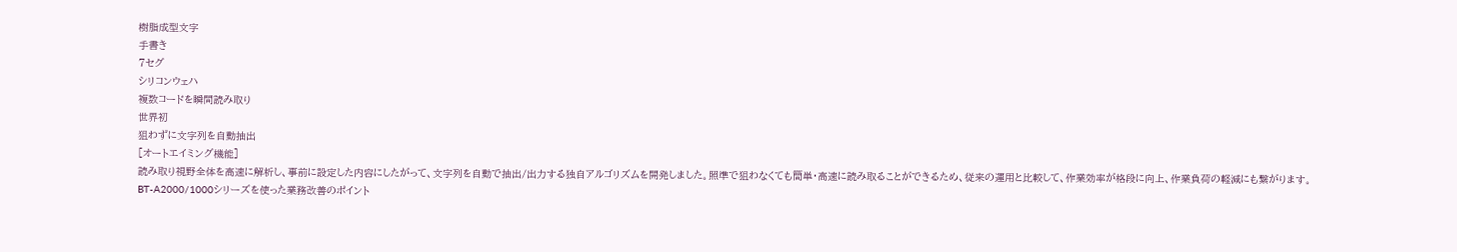樹脂成型文字
手書き
7セグ
シリコンウェハ
複数コードを瞬間読み取り
世界初
狙わずに文字列を自動抽出
[オートエイミング機能]
読み取り視野全体を高速に解析し、事前に設定した内容にしたがって、文字列を自動で抽出/出力する独自アルゴリズムを開発しました。照準で狙わなくても簡単・高速に読み取ることができるため、従来の運用と比較して、作業効率が格段に向上、作業負荷の軽減にも繋がります。
BT-A2000/1000シリーズを使った業務改善のポイント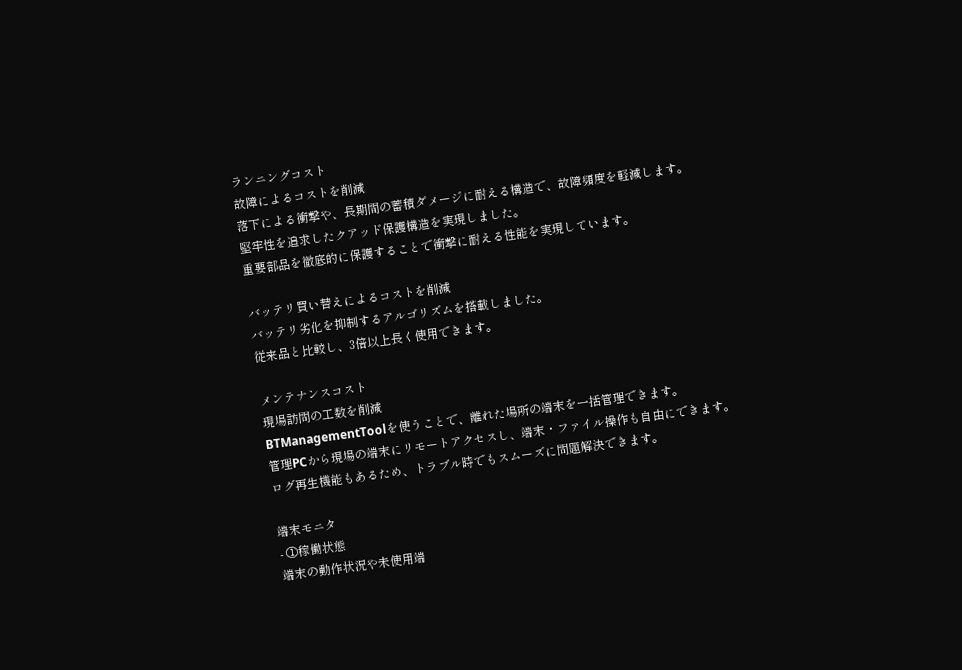ランニングコスト
故障によるコストを削減
落下による衝撃や、長期間の蓄積ダメージに耐える構造で、故障頻度を軽減します。
堅牢性を追求したクアッド保護構造を実現しました。
重要部品を徹底的に保護することで衝撃に耐える性能を実現しています。

バッテリ買い替えによるコストを削減
バッテリ劣化を抑制するアルゴリズムを搭載しました。
従来品と比較し、3倍以上長く使用できます。

メンテナンスコスト
現場訪問の工数を削減
BTManagementToolを使うことで、離れた場所の端末を一括管理できます。
管理PCから現場の端末にリモートアクセスし、端末・ファイル操作も自由にできます。
ログ再生機能もあるため、トラブル時でもスムーズに問題解決できます。

端末モニタ
- ①稼働状態
端末の動作状況や未使用端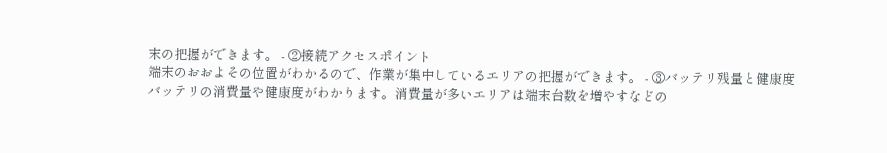末の把握ができます。 - ②接続アクセスポイント
端末のおおよその位置がわかるので、作業が集中しているエリアの把握ができます。 - ③バッテリ残量と健康度
バッテリの消費量や健康度がわかります。消費量が多いエリアは端末台数を増やすなどの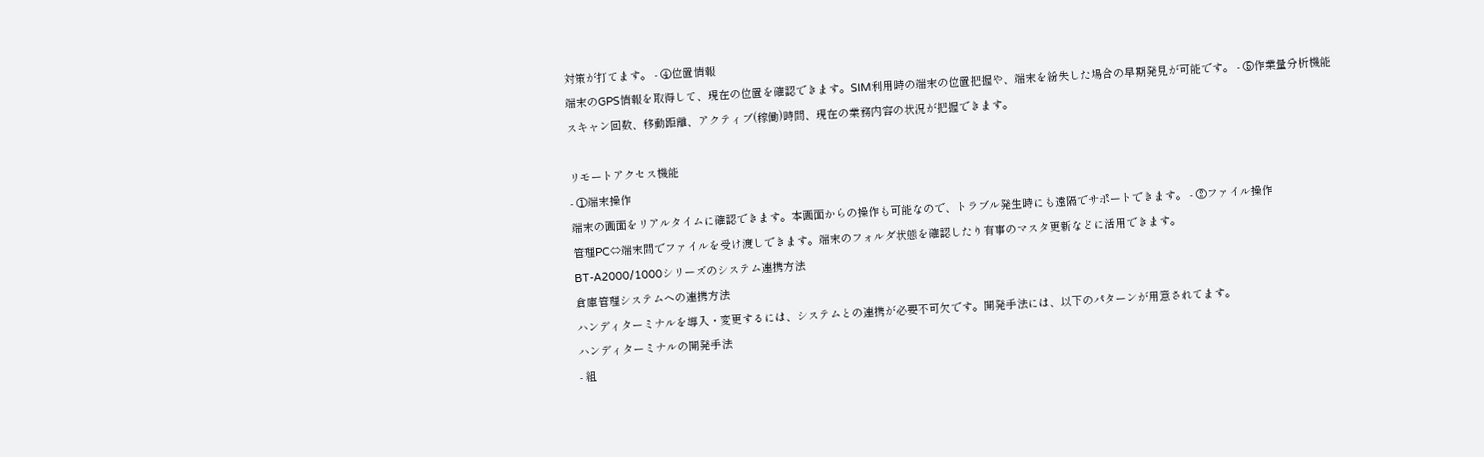対策が打てます。 - ④位置情報
端末のGPS情報を取得して、現在の位置を確認できます。SIM利用時の端末の位置把握や、端末を紛失した場合の早期発見が可能です。 - ⑤作業量分析機能
スキャン回数、移動距離、アクティブ(稼働)時間、現在の業務内容の状況が把握できます。

リモートアクセス機能
- ①端末操作
端末の画面をリアルタイムに確認できます。本画面からの操作も可能なので、トラブル発生時にも遠隔でサポートできます。 - ②ファイル操作
管理PC⇔端末間でファイルを受け渡しできます。端末のフォルダ状態を確認したり有事のマスタ更新などに活用できます。
BT-A2000/1000シリーズのシステム連携方法
倉庫管理システムへの連携方法
ハンディターミナルを導入・変更するには、システムとの連携が必要不可欠です。開発手法には、以下のパターンが用意されてます。
ハンディターミナルの開発手法
- 組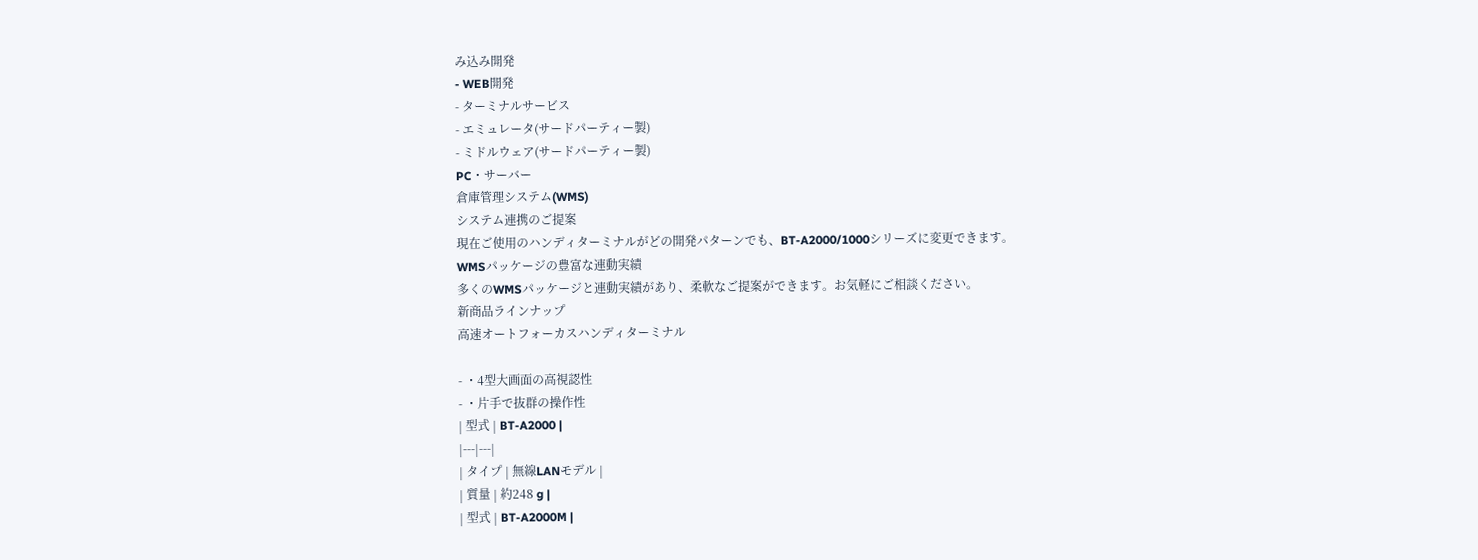み込み開発
- WEB開発
- ターミナルサービス
- エミュレータ(サードパーティー製)
- ミドルウェア(サードパーティー製)
PC・サーバー
倉庫管理システム(WMS)
システム連携のご提案
現在ご使用のハンディターミナルがどの開発パターンでも、BT-A2000/1000シリーズに変更できます。
WMSパッケージの豊富な連動実績
多くのWMSパッケージと連動実績があり、柔軟なご提案ができます。お気軽にご相談ください。
新商品ラインナップ
高速オートフォーカスハンディターミナル

- ・4型大画面の高視認性
- ・片手で抜群の操作性
| 型式 | BT-A2000 |
|---|---|
| タイプ | 無線LANモデル |
| 質量 | 約248 g |
| 型式 | BT-A2000M |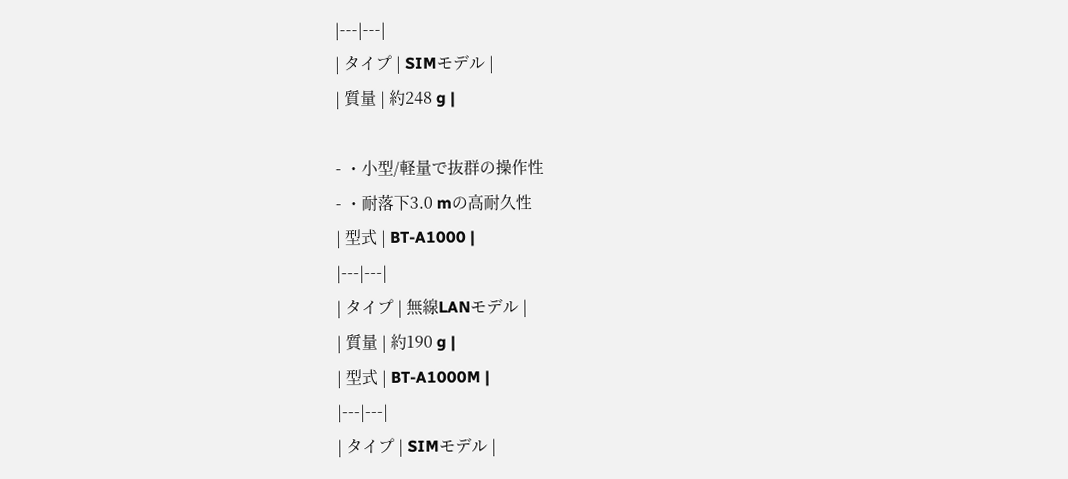|---|---|
| タイプ | SIMモデル |
| 質量 | 約248 g |

- ・小型/軽量で抜群の操作性
- ・耐落下3.0 mの高耐久性
| 型式 | BT-A1000 |
|---|---|
| タイプ | 無線LANモデル |
| 質量 | 約190 g |
| 型式 | BT-A1000M |
|---|---|
| タイプ | SIMモデル |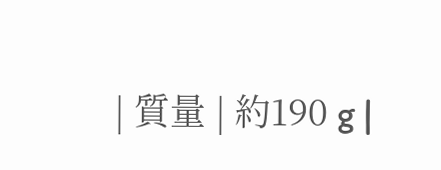| 質量 | 約190 g |